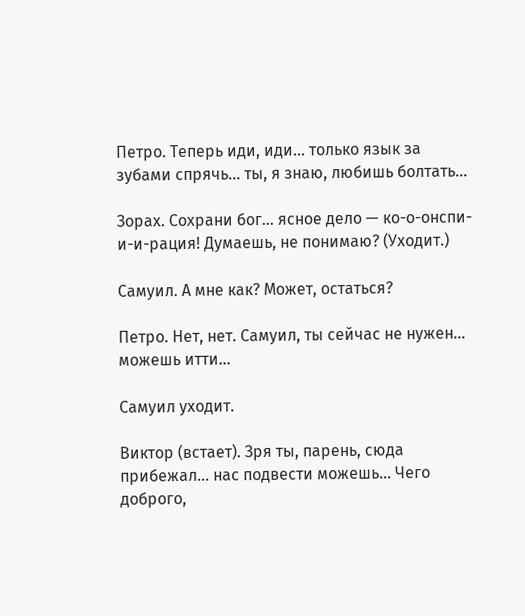Петро. Теперь иди, иди… только язык за зубами спрячь… ты, я знаю, любишь болтать…

Зорах. Сохрани бог… ясное дело — ко-о-онспи-и-и-рация! Думаешь, не понимаю? (Уходит.)

Самуил. А мне как? Может, остаться?

Петро. Нет, нет. Самуил, ты сейчас не нужен… можешь итти…

Самуил уходит.

Виктор (встает). Зря ты, парень, сюда прибежал… нас подвести можешь… Чего доброго,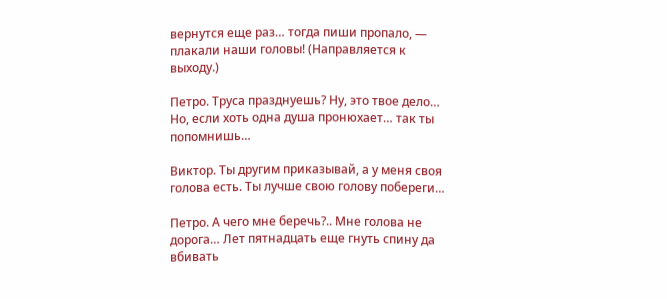вернутся еще раз… тогда пиши пропало, — плакали наши головы! (Направляется к выходу.)

Петро. Труса празднуешь? Ну, это твое дело… Но, если хоть одна душа пронюхает… так ты попомнишь…

Виктор. Ты другим приказывай, а у меня своя голова есть. Ты лучше свою голову побереги…

Петро. А чего мне беречь?.. Мне голова не дорога… Лет пятнадцать еще гнуть спину да вбивать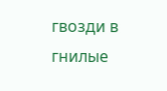гвозди в гнилые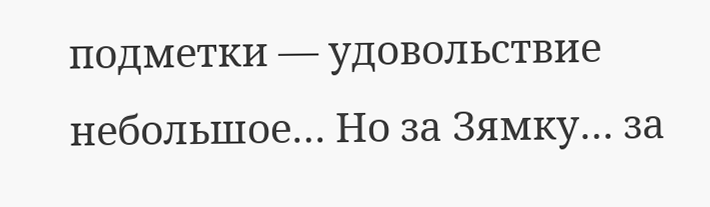подметки — удовольствие небольшое… Но за Зямку… за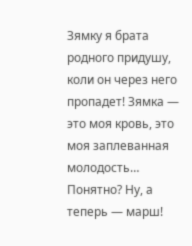Зямку я брата родного придушу, коли он через него пропадет! Зямка — это моя кровь, это моя заплеванная молодость… Понятно? Ну, а теперь — марш!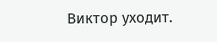Виктор уходит.